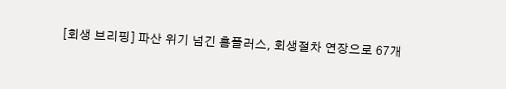[회생 브리핑] 파산 위기 넘긴 홈플러스, 회생절차 연장으로 67개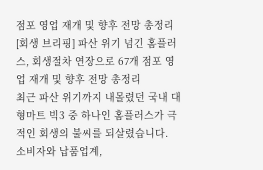점포 영업 재개 및 향후 전망 총정리
[회생 브리핑] 파산 위기 넘긴 홈플러스, 회생절차 연장으로 67개 점포 영업 재개 및 향후 전망 총정리
최근 파산 위기까지 내몰렸던 국내 대형마트 빅3 중 하나인 홈플러스가 극적인 회생의 불씨를 되살렸습니다.
소비자와 납품업계,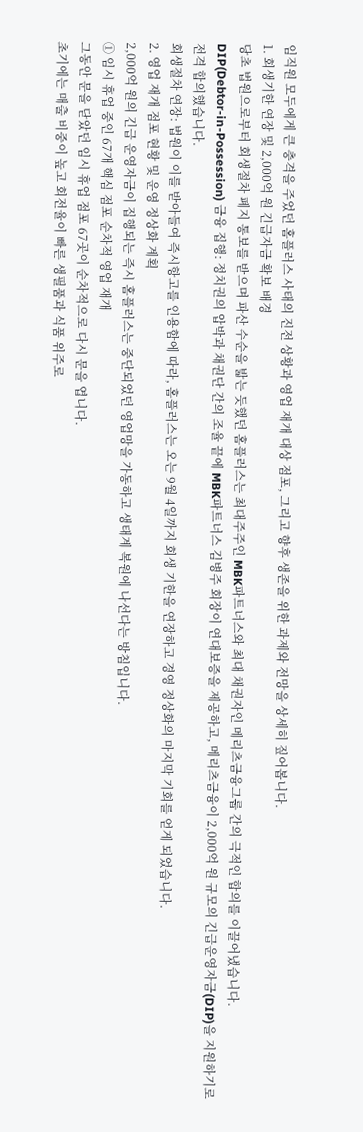임직원 모두에게 큰 충격을 주었던 홈플러스 사태의 진전 상황과 영업 재개 대상 점포, 그리고 향후 생존을 위한 과제와 전망을 상세히 짚어봅니다.
1. 회생기한 연장 및 2,000억 원 긴급자금 확보 배경
당초 법원으로부터 회생절차 폐지 통보를 받으며 파산 수순을 밟는 듯했던 홈플러스는 최대주주인 MBK파트너스와 최대 채권자인 메리츠금융그룹 간의 극적인 합의를 이끌어냈습니다.
DIP(Debtor-in-Possession) 금융 집행: 정치권의 압박과 채권단 간의 조율 끝에 MBK파트너스 김병주 회장이 연대보증을 제공하고, 메리츠금융이 2,000억 원 규모의 긴급운영자금(DIP)을 지원하기로 전격 합의했습니다.
회생절차 연장: 법원이 이를 받아들여 즉시항고를 인용함에 따라, 홈플러스는 오는 9월 4일까지 회생 기한을 연장하고 경영 정상화의 마지막 기회를 얻게 되었습니다.
2. 영업 재개 점포 현황 및 운영 정상화 계획
2,000억 원의 긴급 운영자금이 집행되는 즉시 홈플러스는 중단되었던 영업망을 가동하고 생태계 복원에 나선다는 방침입니다.
① 임시 휴업 중인 67개 핵심 점포 순차적 영업 재개
그동안 문을 닫았던 임시 휴업 점포 67곳이 순차적으로 다시 문을 엽니다.
초기에는 매출 비중이 높고 회전율이 빠른 생필품과 식품 위주로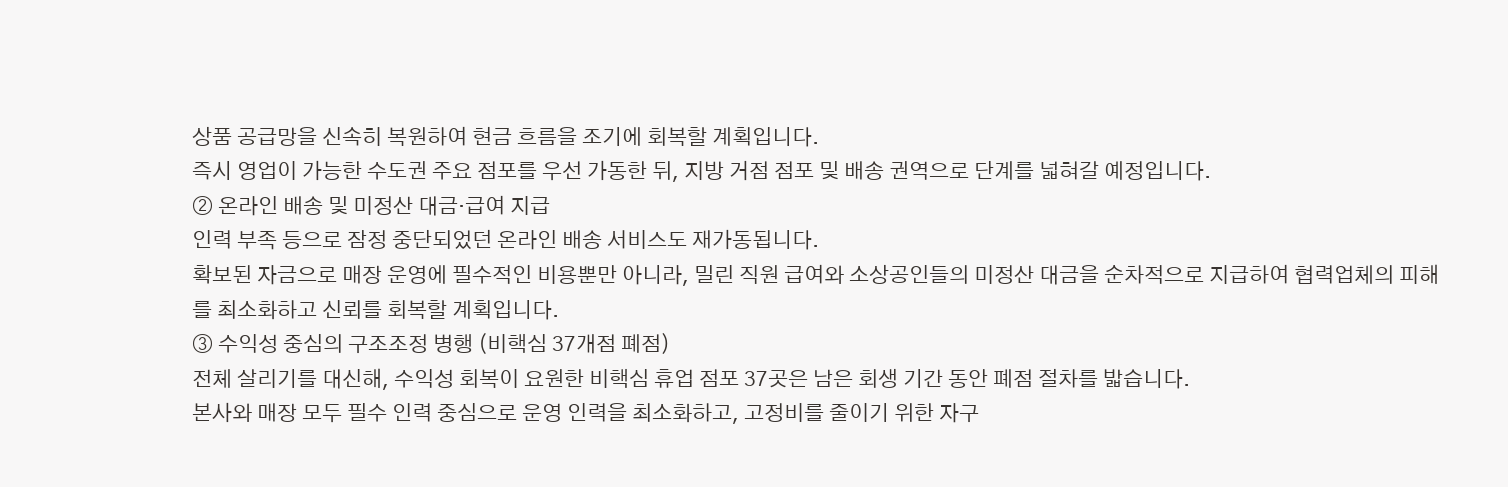상품 공급망을 신속히 복원하여 현금 흐름을 조기에 회복할 계획입니다.
즉시 영업이 가능한 수도권 주요 점포를 우선 가동한 뒤, 지방 거점 점포 및 배송 권역으로 단계를 넓혀갈 예정입니다.
② 온라인 배송 및 미정산 대금·급여 지급
인력 부족 등으로 잠정 중단되었던 온라인 배송 서비스도 재가동됩니다.
확보된 자금으로 매장 운영에 필수적인 비용뿐만 아니라, 밀린 직원 급여와 소상공인들의 미정산 대금을 순차적으로 지급하여 협력업체의 피해를 최소화하고 신뢰를 회복할 계획입니다.
③ 수익성 중심의 구조조정 병행 (비핵심 37개점 폐점)
전체 살리기를 대신해, 수익성 회복이 요원한 비핵심 휴업 점포 37곳은 남은 회생 기간 동안 폐점 절차를 밟습니다.
본사와 매장 모두 필수 인력 중심으로 운영 인력을 최소화하고, 고정비를 줄이기 위한 자구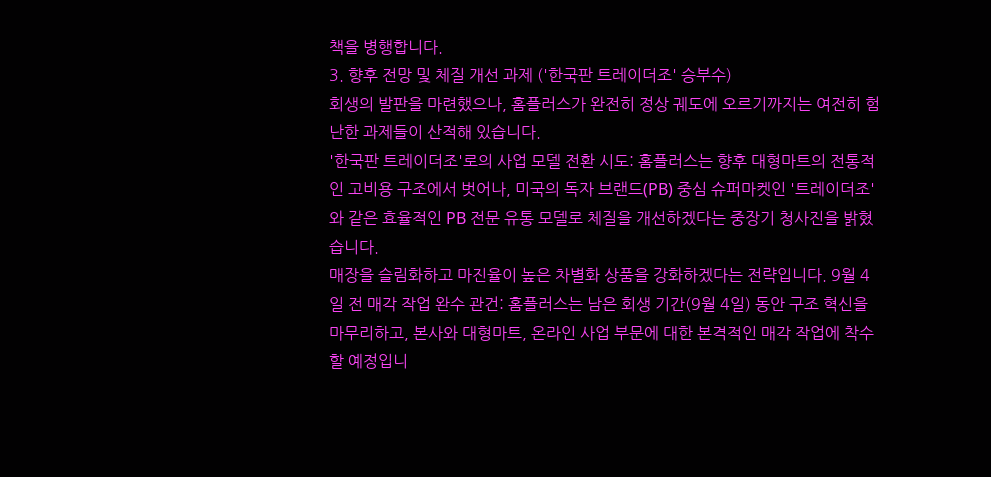책을 병행합니다.
3. 향후 전망 및 체질 개선 과제 ('한국판 트레이더조' 승부수)
회생의 발판을 마련했으나, 홈플러스가 완전히 정상 궤도에 오르기까지는 여전히 험난한 과제들이 산적해 있습니다.
'한국판 트레이더조'로의 사업 모델 전환 시도: 홈플러스는 향후 대형마트의 전통적인 고비용 구조에서 벗어나, 미국의 독자 브랜드(PB) 중심 슈퍼마켓인 '트레이더조'와 같은 효율적인 PB 전문 유통 모델로 체질을 개선하겠다는 중장기 청사진을 밝혔습니다.
매장을 슬림화하고 마진율이 높은 차별화 상품을 강화하겠다는 전략입니다. 9월 4일 전 매각 작업 완수 관건: 홈플러스는 남은 회생 기간(9월 4일) 동안 구조 혁신을 마무리하고, 본사와 대형마트, 온라인 사업 부문에 대한 본격적인 매각 작업에 착수할 예정입니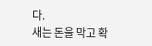다.
새는 돈을 막고 확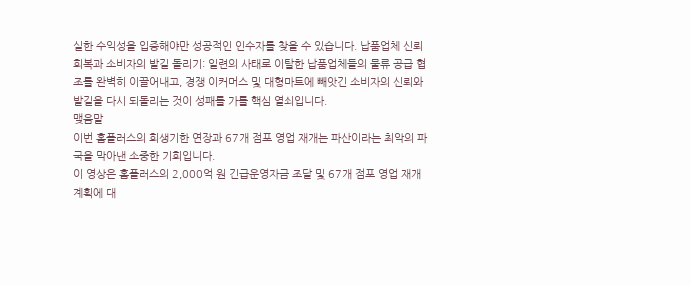실한 수익성을 입증해야만 성공적인 인수자를 찾을 수 있습니다. 납품업체 신뢰 회복과 소비자의 발길 돌리기: 일련의 사태로 이탈한 납품업체들의 물류 공급 협조를 완벽히 이끌어내고, 경쟁 이커머스 및 대형마트에 빼앗긴 소비자의 신뢰와 발길을 다시 되돌리는 것이 성패를 가를 핵심 열쇠입니다.
맺음말
이번 홈플러스의 회생기한 연장과 67개 점포 영업 재개는 파산이라는 최악의 파국을 막아낸 소중한 기회입니다.
이 영상은 홈플러스의 2,000억 원 긴급운영자금 조달 및 67개 점포 영업 재개 계획에 대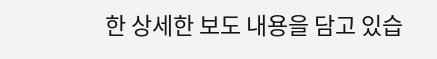한 상세한 보도 내용을 담고 있습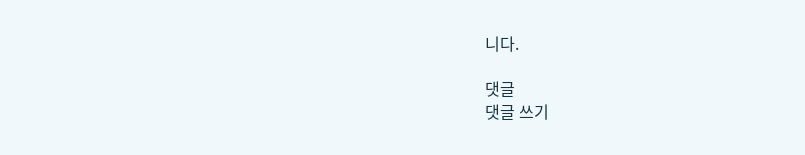니다.

댓글
댓글 쓰기